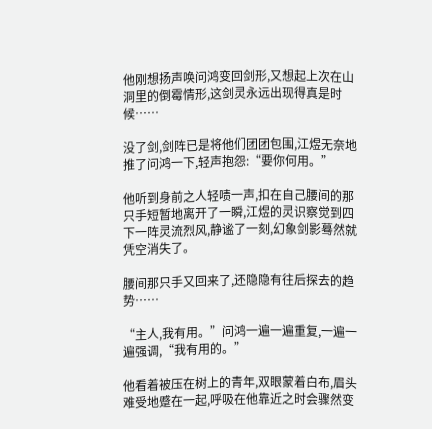他刚想扬声唤问鸿变回剑形,又想起上次在山洞里的倒霉情形,这剑灵永远出现得真是时候……

没了剑,剑阵已是将他们团团包围,江煜无奈地推了问鸿一下,轻声抱怨:“要你何用。”

他听到身前之人轻啧一声,扣在自己腰间的那只手短暂地离开了一瞬,江煜的灵识察觉到四下一阵灵流烈风,静谧了一刻,幻象剑影蓦然就凭空消失了。

腰间那只手又回来了,还隐隐有往后探去的趋势……

“主人,我有用。”问鸿一遍一遍重复,一遍一遍强调,“我有用的。”

他看着被压在树上的青年,双眼蒙着白布,眉头难受地蹙在一起,呼吸在他靠近之时会骤然变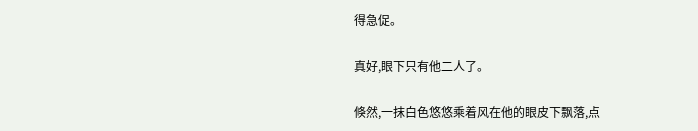得急促。

真好,眼下只有他二人了。

倏然,一抹白色悠悠乘着风在他的眼皮下飘落,点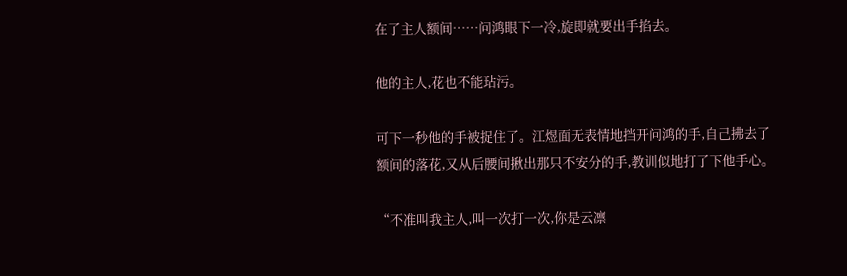在了主人额间……问鸿眼下一冷,旋即就要出手掐去。

他的主人,花也不能玷污。

可下一秒他的手被捉住了。江煜面无表情地挡开问鸿的手,自己拂去了额间的落花,又从后腰间揪出那只不安分的手,教训似地打了下他手心。

“不准叫我主人,叫一次打一次,你是云凛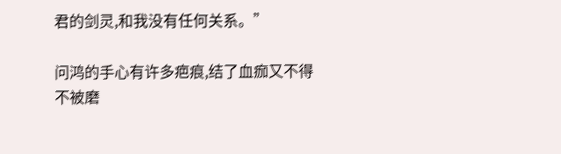君的剑灵,和我没有任何关系。”

问鸿的手心有许多疤痕,结了血痂又不得不被磨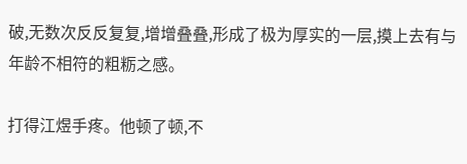破,无数次反反复复,增增叠叠,形成了极为厚实的一层,摸上去有与年龄不相符的粗粝之感。

打得江煜手疼。他顿了顿,不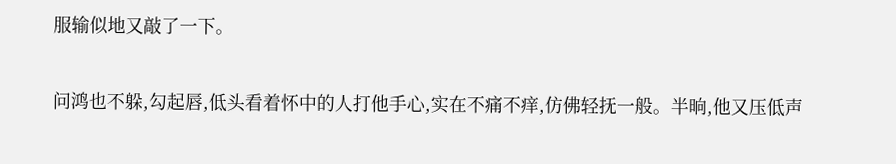服输似地又敲了一下。

问鸿也不躲,勾起唇,低头看着怀中的人打他手心,实在不痛不痒,仿佛轻抚一般。半晌,他又压低声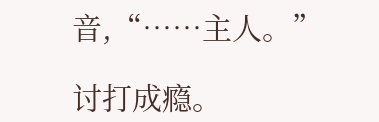音,“……主人。”

讨打成瘾。